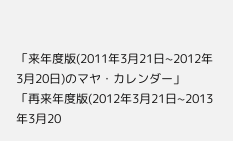「来年度版(2011年3月21日~2012年3月20日)のマヤ・カレンダー」
「再来年度版(2012年3月21日~2013年3月20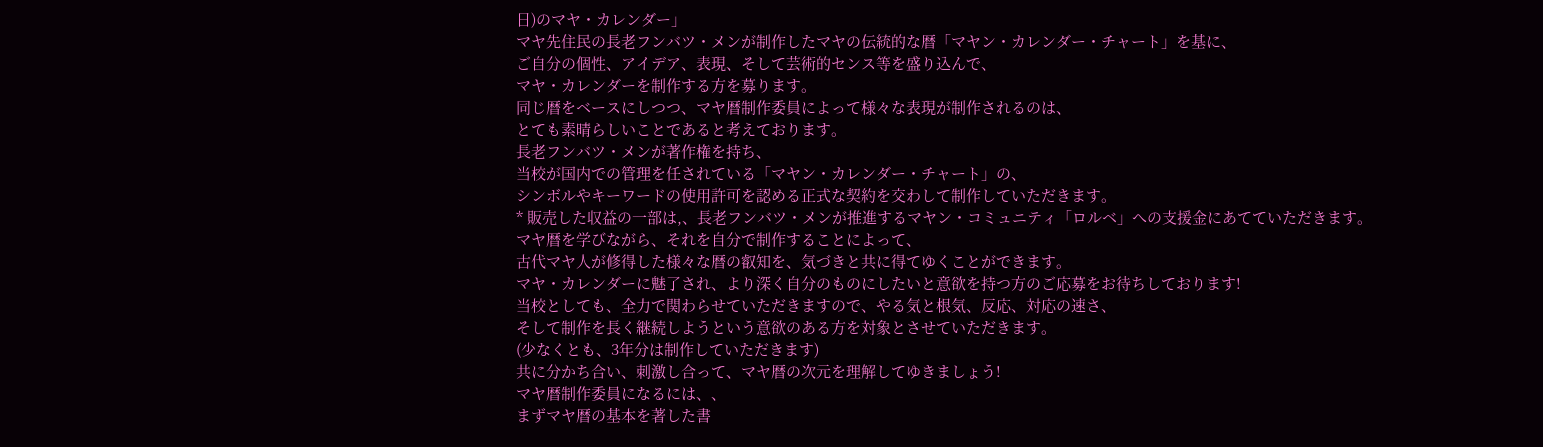日)のマヤ・カレンダー」
マヤ先住民の長老フンバツ・メンが制作したマヤの伝統的な暦「マヤン・カレンダー・チャート」を基に、
ご自分の個性、アイデア、表現、そして芸術的センス等を盛り込んで、
マヤ・カレンダーを制作する方を募ります。
同じ暦をベースにしつつ、マヤ暦制作委員によって様々な表現が制作されるのは、
とても素晴らしいことであると考えております。
長老フンバツ・メンが著作権を持ち、
当校が国内での管理を任されている「マヤン・カレンダー・チャート」の、
シンボルやキーワードの使用許可を認める正式な契約を交わして制作していただきます。
* 販売した収益の一部は,、長老フンバツ・メンが推進するマヤン・コミュニティ「ロルベ」への支援金にあてていただきます。
マヤ暦を学びながら、それを自分で制作することによって、
古代マヤ人が修得した様々な暦の叡知を、気づきと共に得てゆくことができます。
マヤ・カレンダーに魅了され、より深く自分のものにしたいと意欲を持つ方のご応募をお待ちしております!
当校としても、全力で関わらせていただきますので、やる気と根気、反応、対応の速さ、
そして制作を長く継続しようという意欲のある方を対象とさせていただきます。
(少なくとも、3年分は制作していただきます)
共に分かち合い、刺激し合って、マヤ暦の次元を理解してゆきましょう!
マヤ暦制作委員になるには、、
まずマヤ暦の基本を著した書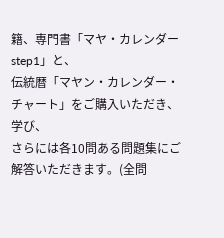籍、専門書「マヤ・カレンダー step1」と、
伝統暦「マヤン・カレンダー・チャート」をご購入いただき、学び、
さらには各10問ある問題集にご解答いただきます。(全問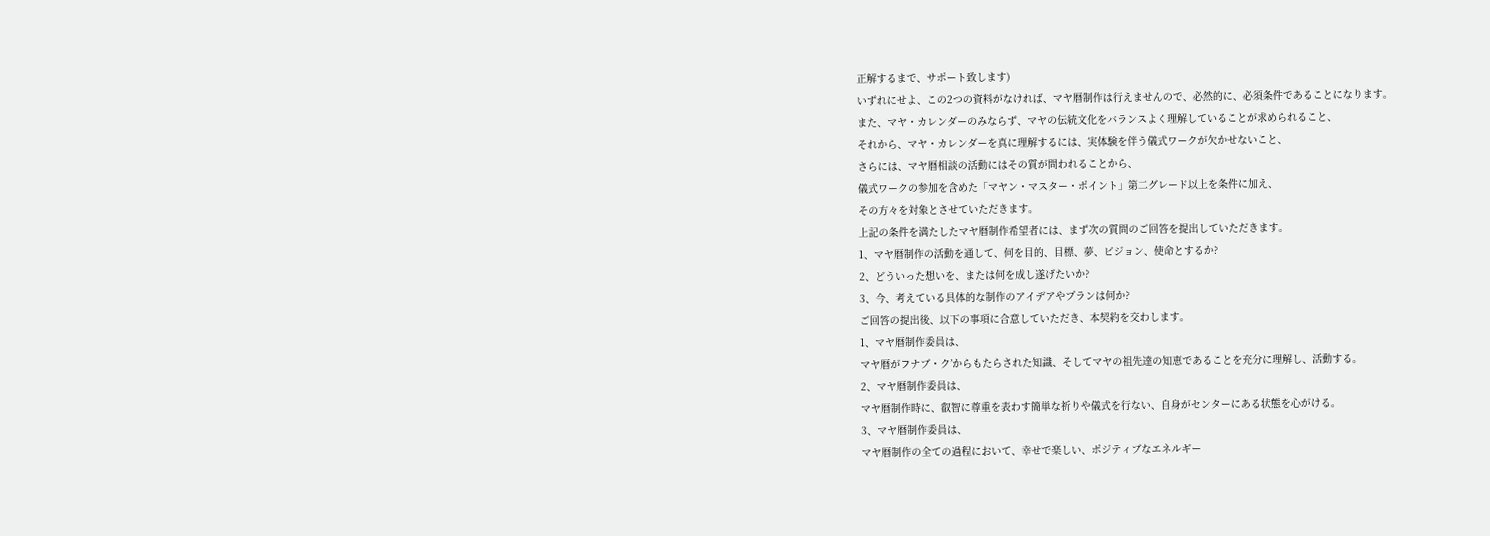正解するまで、サポート致します)
いずれにせよ、この2つの資料がなければ、マヤ暦制作は行えませんので、必然的に、必須条件であることになります。
また、マヤ・カレンダーのみならず、マヤの伝統文化をバランスよく理解していることが求められること、
それから、マヤ・カレンダーを真に理解するには、実体験を伴う儀式ワークが欠かせないこと、
さらには、マヤ暦相談の活動にはその質が問われることから、
儀式ワークの参加を含めた「マヤン・マスター・ポイント」第二グレード以上を条件に加え、
その方々を対象とさせていただきます。
上記の条件を満たしたマヤ暦制作希望者には、まず次の質問のご回答を提出していただきます。
1、マヤ暦制作の活動を通して、何を目的、目標、夢、ビジョン、使命とするか?
2、どういった想いを、または何を成し遂げたいか?
3、今、考えている具体的な制作のアイデアやプランは何か?
ご回答の提出後、以下の事項に合意していただき、本契約を交わします。
1、マヤ暦制作委員は、
マヤ暦がフナブ・ク’からもたらされた知識、そしてマヤの祖先達の知恵であることを充分に理解し、活動する。
2、マヤ暦制作委員は、
マヤ暦制作時に、叡智に尊重を表わす簡単な祈りや儀式を行ない、自身がセンターにある状態を心がける。
3、マヤ暦制作委員は、
マヤ暦制作の全ての過程において、幸せで楽しい、ポジティブなエネルギー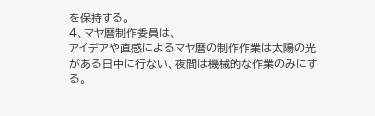を保持する。
4、マヤ暦制作委員は、
アイデアや直感によるマヤ暦の制作作業は太陽の光がある日中に行ない、夜間は機械的な作業のみにする。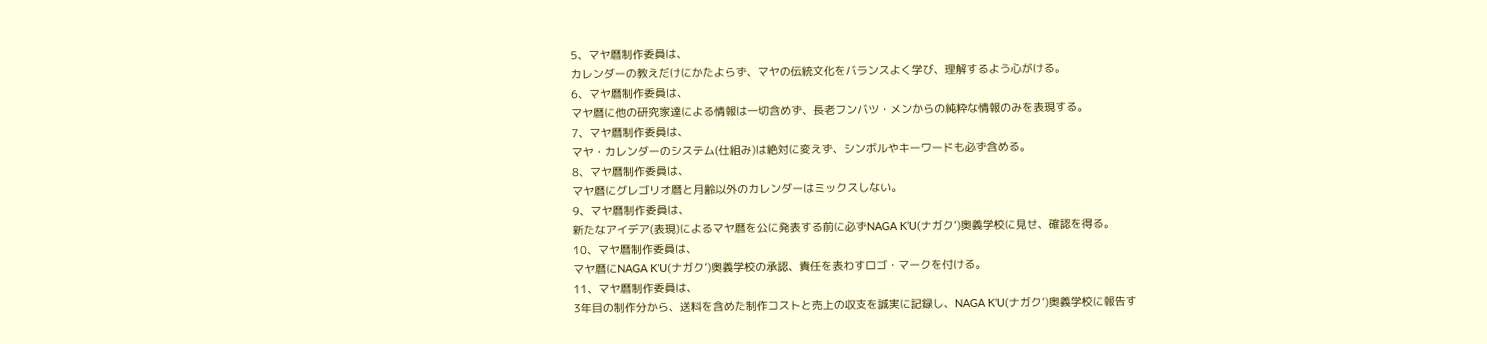5、マヤ暦制作委員は、
カレンダーの教えだけにかたよらず、マヤの伝統文化をバランスよく学び、理解するよう心がける。
6、マヤ暦制作委員は、
マヤ暦に他の研究家達による情報は一切含めず、長老フンバツ・メンからの純粋な情報のみを表現する。
7、マヤ暦制作委員は、
マヤ・カレンダーのシステム(仕組み)は絶対に変えず、シンボルやキーワードも必ず含める。
8、マヤ暦制作委員は、
マヤ暦にグレゴリオ暦と月齢以外のカレンダーはミックスしない。
9、マヤ暦制作委員は、
新たなアイデア(表現)によるマヤ暦を公に発表する前に必ずNAGA K’U(ナガク’)奥義学校に見せ、確認を得る。
10、マヤ暦制作委員は、
マヤ暦にNAGA K’U(ナガク’)奥義学校の承認、責任を表わすロゴ・マークを付ける。
11、マヤ暦制作委員は、
3年目の制作分から、送料を含めた制作コストと売上の収支を誠実に記録し、NAGA K’U(ナガク’)奥義学校に報告す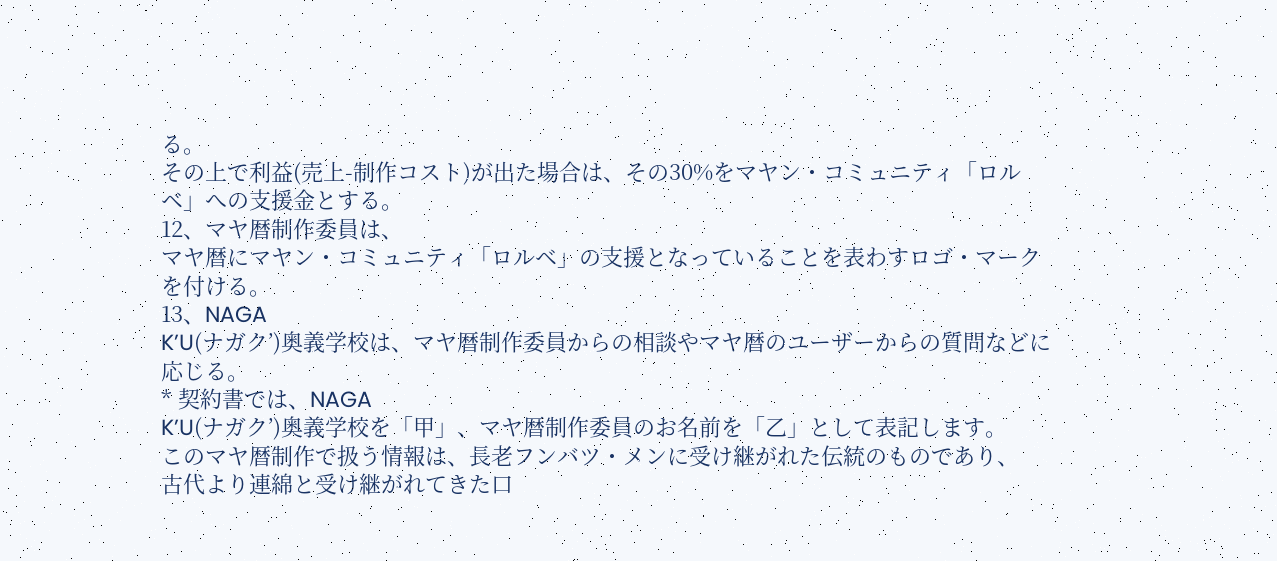る。
その上で利益(売上-制作コスト)が出た場合は、その30%をマヤン・コミュニティ「ロルベ」への支援金とする。
12、マヤ暦制作委員は、
マヤ暦にマヤン・コミュニティ「ロルベ」の支援となっていることを表わすロゴ・マークを付ける。
13、NAGA
K’U(ナガク’)奥義学校は、マヤ暦制作委員からの相談やマヤ暦のユーザーからの質問などに応じる。
* 契約書では、NAGA
K’U(ナガク’)奥義学校を「甲」、マヤ暦制作委員のお名前を「乙」として表記します。
このマヤ暦制作で扱う情報は、長老フンバツ・メンに受け継がれた伝統のものであり、
古代より連綿と受け継がれてきた口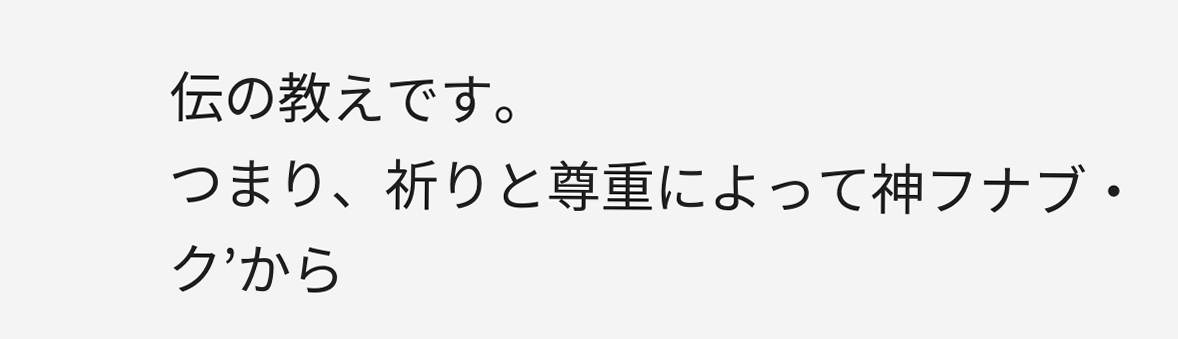伝の教えです。
つまり、祈りと尊重によって神フナブ・ク’から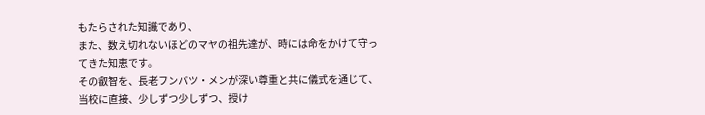もたらされた知識であり、
また、数え切れないほどのマヤの祖先達が、時には命をかけて守ってきた知恵です。
その叡智を、長老フンバツ・メンが深い尊重と共に儀式を通じて、
当校に直接、少しずつ少しずつ、授け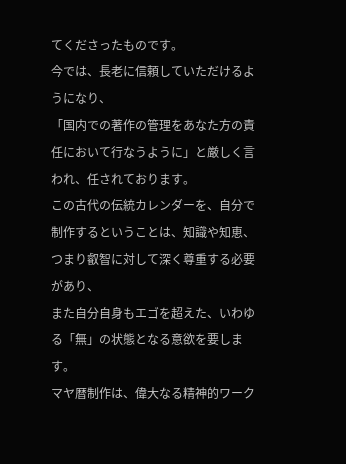てくださったものです。
今では、長老に信頼していただけるようになり、
「国内での著作の管理をあなた方の責任において行なうように」と厳しく言われ、任されております。
この古代の伝統カレンダーを、自分で制作するということは、知識や知恵、つまり叡智に対して深く尊重する必要があり、
また自分自身もエゴを超えた、いわゆる「無」の状態となる意欲を要します。
マヤ暦制作は、偉大なる精神的ワーク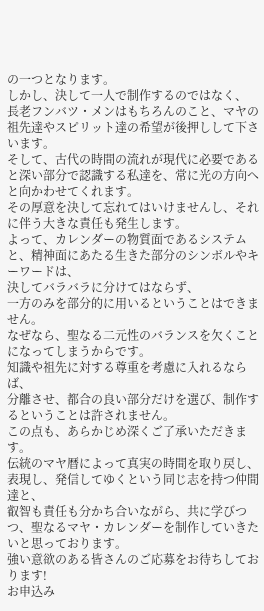の一つとなります。
しかし、決して一人で制作するのではなく、
長老フンバツ・メンはもちろんのこと、マヤの祖先達やスピリット達の希望が後押しして下さいます。
そして、古代の時間の流れが現代に必要であると深い部分で認識する私達を、常に光の方向へと向かわせてくれます。
その厚意を決して忘れてはいけませんし、それに伴う大きな責任も発生します。
よって、カレンダーの物質面であるシステムと、精神面にあたる生きた部分のシンボルやキーワードは、
決してバラバラに分けてはならず、
一方のみを部分的に用いるということはできません。
なぜなら、聖なる二元性のバランスを欠くことになってしまうからです。
知識や祖先に対する尊重を考慮に入れるならば、
分離させ、都合の良い部分だけを選び、制作するということは許されません。
この点も、あらかじめ深くご了承いただきます。
伝統のマヤ暦によって真実の時間を取り戻し、表現し、発信してゆくという同じ志を持つ仲間達と、
叡智も責任も分かち合いながら、共に学びつつ、聖なるマヤ・カレンダーを制作していきたいと思っております。
強い意欲のある皆さんのご応募をお待ちしております!
お申込み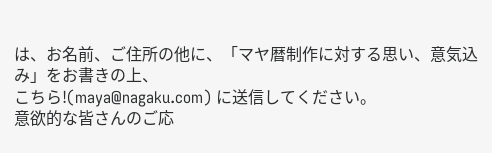は、お名前、ご住所の他に、「マヤ暦制作に対する思い、意気込み」をお書きの上、
こちら!(maya@nagaku.com) に送信してください。
意欲的な皆さんのご応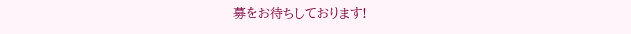募をお待ちしております!